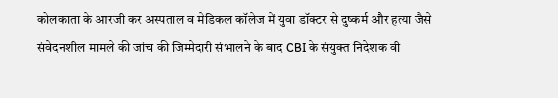कोलकाता के आरजी कर अस्पताल व मेडिकल कॉलेज में युवा डॉक्टर से दुष्कर्म और हत्या जैसे संवेदनशील मामले की जांच की जिम्मेदारी संभालने के बाद CBI के संयुक्त निदेशक वी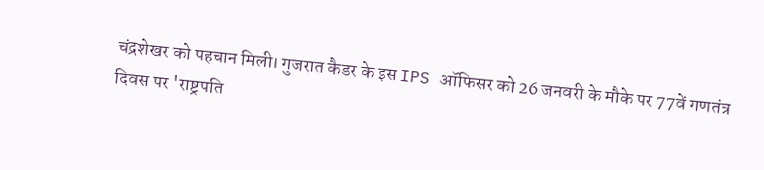चंद्रशेखर को पहचान मिली। गुजरात कैडर के इस IPS ऑफिसर को 26 जनवरी के मौके पर 77वें गणतंत्र दिवस पर 'राष्ट्रपति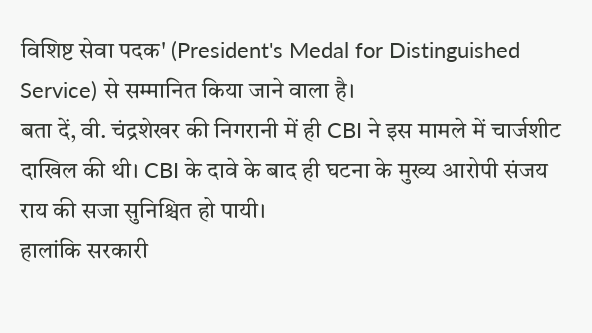विशिष्ट सेवा पदक' (President's Medal for Distinguished Service) से सम्मानित किया जाने वाला है।
बता दें, वी. चंद्रशेखर की निगरानी में ही CBI ने इस मामले में चार्जशीट दाखिल की थी। CBI के दावे के बाद ही घटना के मुख्य आरोपी संजय राय की सजा सुनिश्चित हो पायी।
हालांकि सरकारी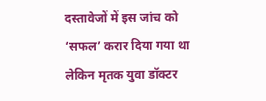दस्तावेजों में इस जांच को ‘सफल’ करार दिया गया था लेकिन मृतक युवा डॉक्टर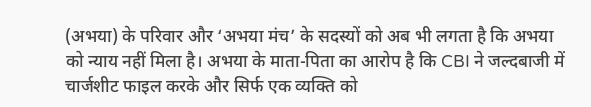(अभया) के परिवार और ‘अभया मंच’ के सदस्यों को अब भी लगता है कि अभया को न्याय नहीं मिला है। अभया के माता-पिता का आरोप है कि CBI ने जल्दबाजी में चार्जशीट फाइल करके और सिर्फ एक व्यक्ति को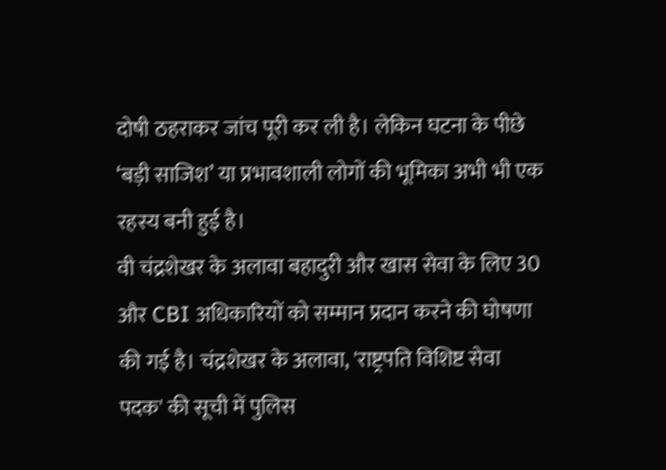दोषी ठहराकर जांच पूरी कर ली है। लेकिन घटना के पीछे ‘बड़ी साजिश’ या प्रभावशाली लोगों की भूमिका अभी भी एक रहस्य बनी हुई है।
वी चंद्रशेखर के अलावा बहादुरी और खास सेवा के लिए 30 और CBI अधिकारियों को सम्मान प्रदान करने की घोषणा की गई है। चंद्रशेखर के अलावा, 'राष्ट्रपति विशिष्ट सेवा पदक' की सूची में पुलिस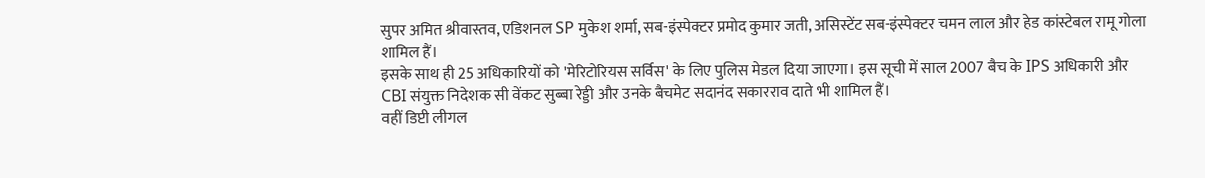सुपर अमित श्रीवास्तव, एडिशनल SP मुकेश शर्मा, सब-इंस्पेक्टर प्रमोद कुमार जती, असिस्टेंट सब-इंस्पेक्टर चमन लाल और हेड कांस्टेबल रामू गोला शामिल हैं।
इसके साथ ही 25 अधिकारियों को 'मेरिटोरियस सर्विस' के लिए पुलिस मेडल दिया जाएगा। इस सूची में साल 2007 बैच के IPS अधिकारी और CBI संयुक्त निदेशक सी वेंकट सुब्बा रेड्डी और उनके बैचमेट सदानंद सकारराव दाते भी शामिल हैं।
वहीं डिप्टी लीगल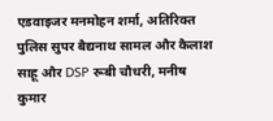एडवाइजर मनमोहन शर्मा, अतिरिक्त पुलिस सुपर बैद्यनाथ सामल और कैलाश साहू और DSP रूबी चौधरी, मनीष कुमार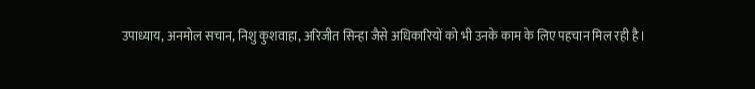उपाध्याय, अनमोल सचान, निशु कुशवाहा, अरिजीत सिन्हा जैसे अधिकारियों को भी उनके काम के लिए पहचान मिल रही है।